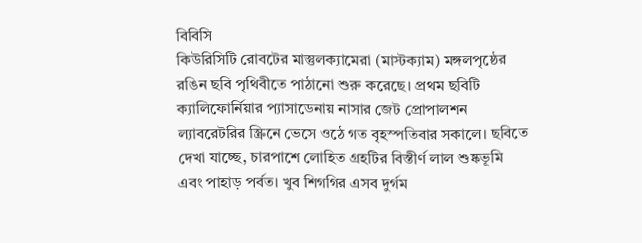বিবিসি
কিউরিসিটি রোবটের মাস্তুলক্যামেরা (মাস্টক্যাম) মঙ্গলপৃষ্ঠের রঙিন ছবি পৃথিবীতে পাঠানো শুরু করেছে। প্রথম ছবিটি ক্যালিফোর্নিয়ার প্যাসাডেনায় নাসার জেট প্রোপালশন ল্যাবরেটরির স্ক্রিনে ভেসে ওঠে গত বৃহস্পতিবার সকালে। ছবিতে দেখা যাচ্ছে, চারপাশে লোহিত গ্রহটির বিস্তীর্ণ লাল শুষ্কভূমি এবং পাহাড় পর্বত। খুব শিগগির এসব দুর্গম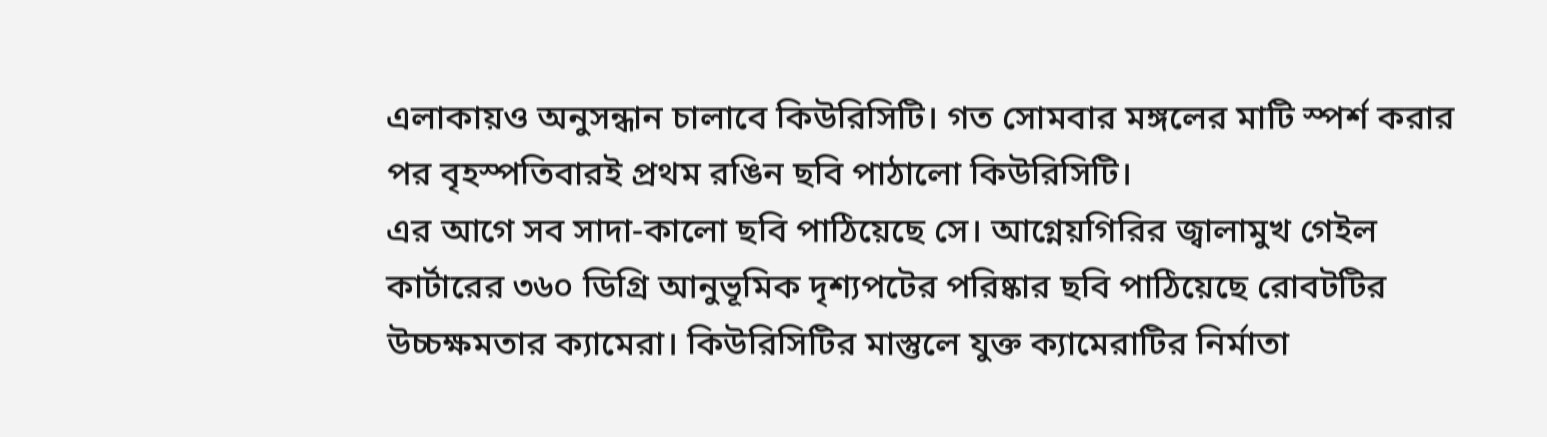এলাকায়ও অনুসন্ধান চালাবে কিউরিসিটি। গত সোমবার মঙ্গলের মাটি স্পর্শ করার পর বৃহস্পতিবারই প্রথম রঙিন ছবি পাঠালো কিউরিসিটি।
এর আগে সব সাদা-কালো ছবি পাঠিয়েছে সে। আগ্নেয়গিরির জ্বালামুখ গেইল কার্টারের ৩৬০ ডিগ্রি আনুভূমিক দৃশ্যপটের পরিষ্কার ছবি পাঠিয়েছে রোবটটির উচ্চক্ষমতার ক্যামেরা। কিউরিসিটির মাস্তুলে যুক্ত ক্যামেরাটির নির্মাতা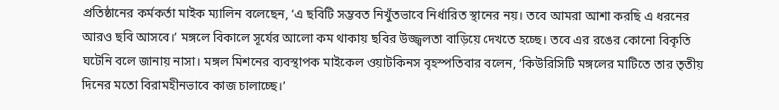প্রতিষ্ঠানের কর্মকর্তা মাইক ম্যালিন বলেছেন, ‘এ ছবিটি সম্ভবত নিখুঁতভাবে নির্ধারিত স্থানের নয়। তবে আমরা আশা করছি এ ধরনের আরও ছবি আসবে।’ মঙ্গলে বিকালে সূর্যের আলো কম থাকায় ছবির উজ্জ্বলতা বাড়িয়ে দেখতে হচ্ছে। তবে এর রঙের কোনো বিকৃতি ঘটেনি বলে জানায় নাসা। মঙ্গল মিশনের ব্যবস্থাপক মাইকেল ওয়াটকিনস বৃহস্পতিবার বলেন, ‘কিউরিসিটি মঙ্গলের মাটিতে তার তৃতীয় দিনের মতো বিরামহীনভাবে কাজ চালাচ্ছে।’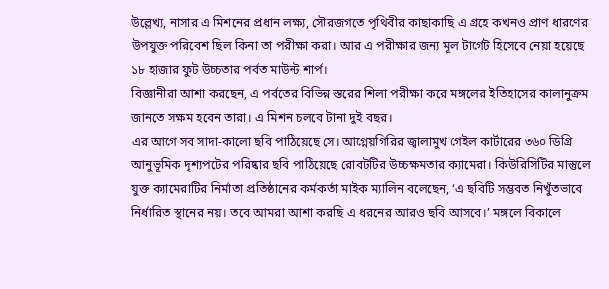উল্লেখ্য, নাসার এ মিশনের প্রধান লক্ষ্য, সৌরজগতে পৃথিবীর কাছাকাছি এ গ্রহে কখনও প্রাণ ধারণের উপযুক্ত পরিবেশ ছিল কিনা তা পরীক্ষা করা। আর এ পরীক্ষার জন্য মূল টার্গেট হিসেবে নেয়া হয়েছে ১৮ হাজার ফুট উচ্চতার পর্বত মাউন্ট শার্প।
বিজ্ঞানীরা আশা করছেন, এ পর্বতের বিভিন্ন স্তরের শিলা পরীক্ষা করে মঙ্গলের ইতিহাসের কালানুক্রম জানতে সক্ষম হবেন তারা। এ মিশন চলবে টানা দুই বছর।
এর আগে সব সাদা-কালো ছবি পাঠিয়েছে সে। আগ্নেয়গিরির জ্বালামুখ গেইল কার্টারের ৩৬০ ডিগ্রি আনুভূমিক দৃশ্যপটের পরিষ্কার ছবি পাঠিয়েছে রোবটটির উচ্চক্ষমতার ক্যামেরা। কিউরিসিটির মাস্তুলে যুক্ত ক্যামেরাটির নির্মাতা প্রতিষ্ঠানের কর্মকর্তা মাইক ম্যালিন বলেছেন, ‘এ ছবিটি সম্ভবত নিখুঁতভাবে নির্ধারিত স্থানের নয়। তবে আমরা আশা করছি এ ধরনের আরও ছবি আসবে।’ মঙ্গলে বিকালে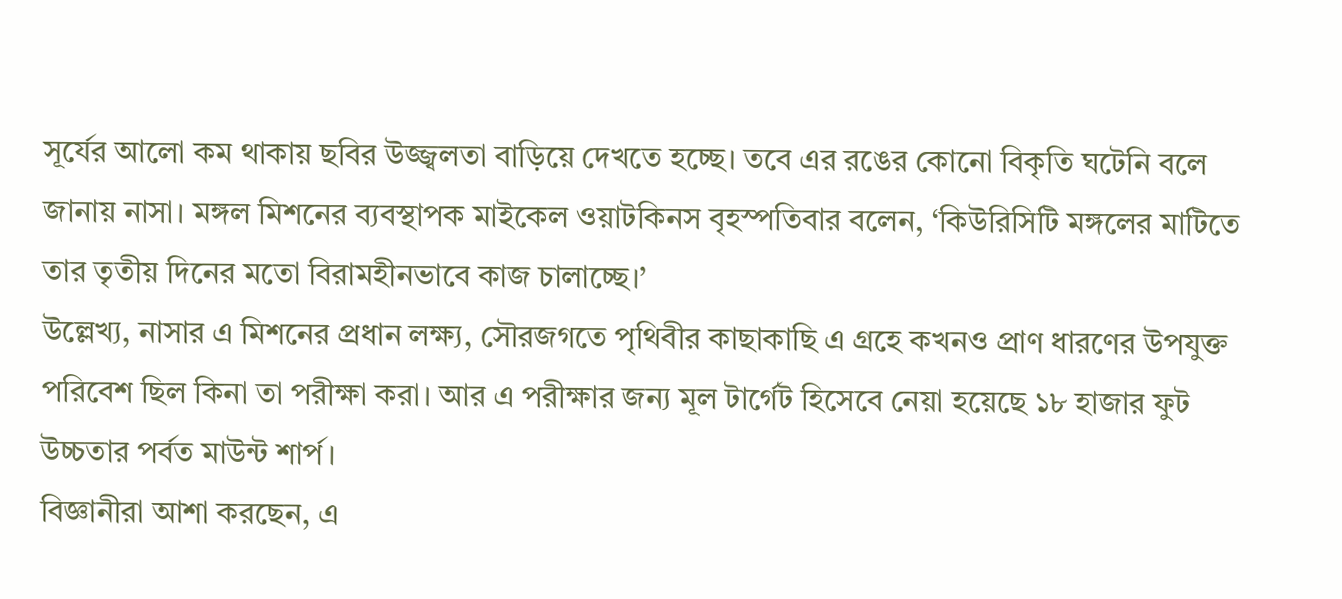সূর্যের আলো কম থাকায় ছবির উজ্জ্বলতা বাড়িয়ে দেখতে হচ্ছে। তবে এর রঙের কোনো বিকৃতি ঘটেনি বলে জানায় নাসা। মঙ্গল মিশনের ব্যবস্থাপক মাইকেল ওয়াটকিনস বৃহস্পতিবার বলেন, ‘কিউরিসিটি মঙ্গলের মাটিতে তার তৃতীয় দিনের মতো বিরামহীনভাবে কাজ চালাচ্ছে।’
উল্লেখ্য, নাসার এ মিশনের প্রধান লক্ষ্য, সৌরজগতে পৃথিবীর কাছাকাছি এ গ্রহে কখনও প্রাণ ধারণের উপযুক্ত পরিবেশ ছিল কিনা তা পরীক্ষা করা। আর এ পরীক্ষার জন্য মূল টার্গেট হিসেবে নেয়া হয়েছে ১৮ হাজার ফুট উচ্চতার পর্বত মাউন্ট শার্প।
বিজ্ঞানীরা আশা করছেন, এ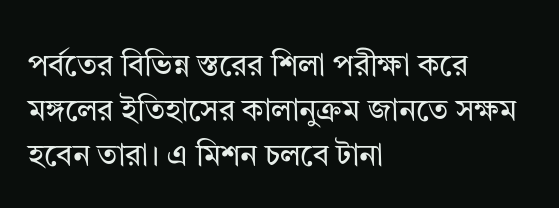পর্বতের বিভিন্ন স্তরের শিলা পরীক্ষা করে মঙ্গলের ইতিহাসের কালানুক্রম জানতে সক্ষম হবেন তারা। এ মিশন চলবে টানা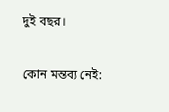দুই বছর।

কোন মন্তব্য নেই: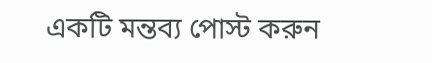একটি মন্তব্য পোস্ট করুন